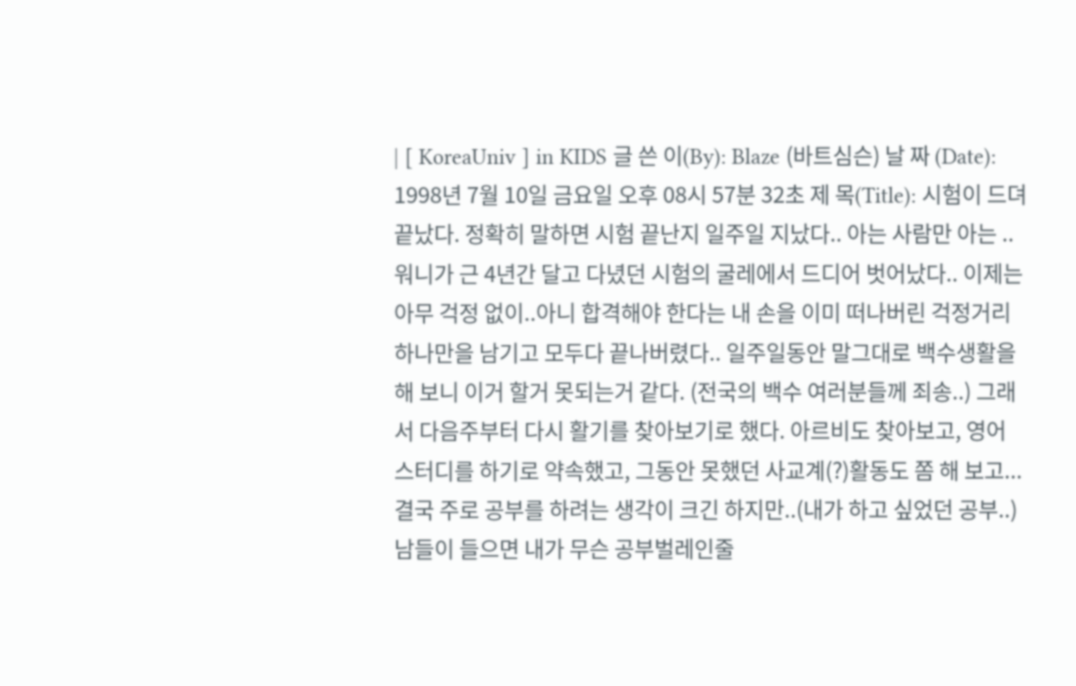| [ KoreaUniv ] in KIDS 글 쓴 이(By): Blaze (바트심슨) 날 짜 (Date): 1998년 7월 10일 금요일 오후 08시 57분 32초 제 목(Title): 시험이 드뎌 끝났다. 정확히 말하면 시험 끝난지 일주일 지났다.. 아는 사람만 아는 .. 워니가 근 4년간 달고 다녔던 시험의 굴레에서 드디어 벗어났다.. 이제는 아무 걱정 없이..아니 합격해야 한다는 내 손을 이미 떠나버린 걱정거리 하나만을 남기고 모두다 끝나버렸다.. 일주일동안 말그대로 백수생활을 해 보니 이거 할거 못되는거 같다. (전국의 백수 여러분들께 죄송..) 그래서 다음주부터 다시 활기를 찾아보기로 했다. 아르비도 찾아보고, 영어 스터디를 하기로 약속했고, 그동안 못했던 사교계(?)활동도 쫌 해 보고... 결국 주로 공부를 하려는 생각이 크긴 하지만..(내가 하고 싶었던 공부..) 남들이 들으면 내가 무슨 공부벌레인줄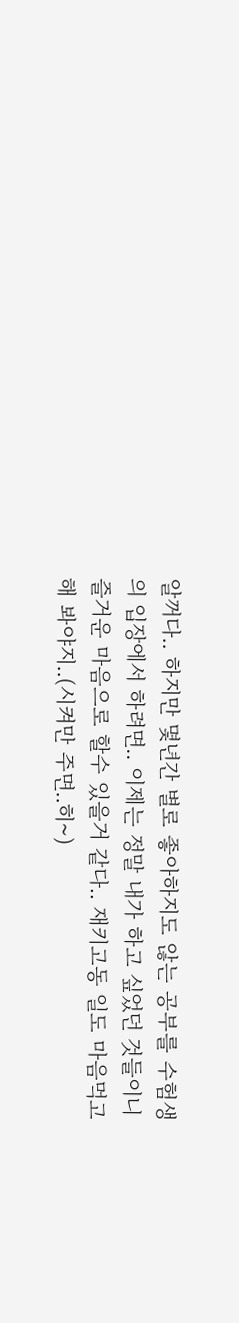알꺼다.. 하지만 몇년간 별로 좋아하지도 않는 공부를 수험생의 입장에서 하려면.. 이제는 정말 내가 하고 싶었던 것들이니 즐거운 마음으로 할수 있을거 같다.. 재키고동 일도 마음먹고 해 봐야지..(시켜만 주면..히~)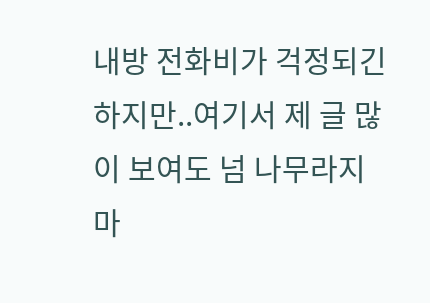내방 전화비가 걱정되긴 하지만..여기서 제 글 많이 보여도 넘 나무라지 마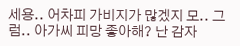세용.. 어차피 가비지가 많겠지 모.. 그럼.. 아가씨 피망 좋아해? 난 감자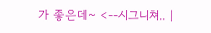가 좋은데~ <--시그니쳐.. |